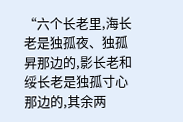“六个长老里,海长老是独孤夜、独孤昇那边的,影长老和绥长老是独孤寸心那边的,其余两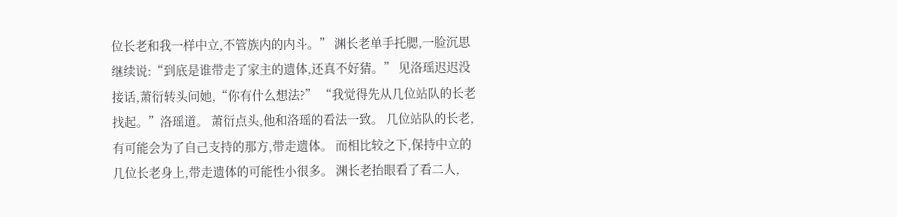位长老和我一样中立,不管族内的内斗。” 渊长老单手托腮,一脸沉思继续说:“到底是谁带走了家主的遗体,还真不好猜。” 见洛瑶迟迟没接话,萧衍转头问她,“你有什么想法?” “我觉得先从几位站队的长老找起。”洛瑶道。 萧衍点头,他和洛瑶的看法一致。 几位站队的长老,有可能会为了自己支持的那方,带走遗体。 而相比较之下,保持中立的几位长老身上,带走遗体的可能性小很多。 渊长老抬眼看了看二人,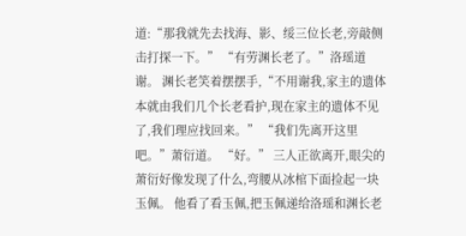道:“那我就先去找海、影、绥三位长老,旁敲侧击打探一下。” “有劳渊长老了。”洛瑶道谢。 渊长老笑着摆摆手,“不用谢我,家主的遗体本就由我们几个长老看护,现在家主的遗体不见了,我们理应找回来。” “我们先离开这里吧。”萧衍道。 “好。” 三人正欲离开,眼尖的萧衍好像发现了什么,弯腰从冰棺下面捡起一块玉佩。 他看了看玉佩,把玉佩递给洛瑶和渊长老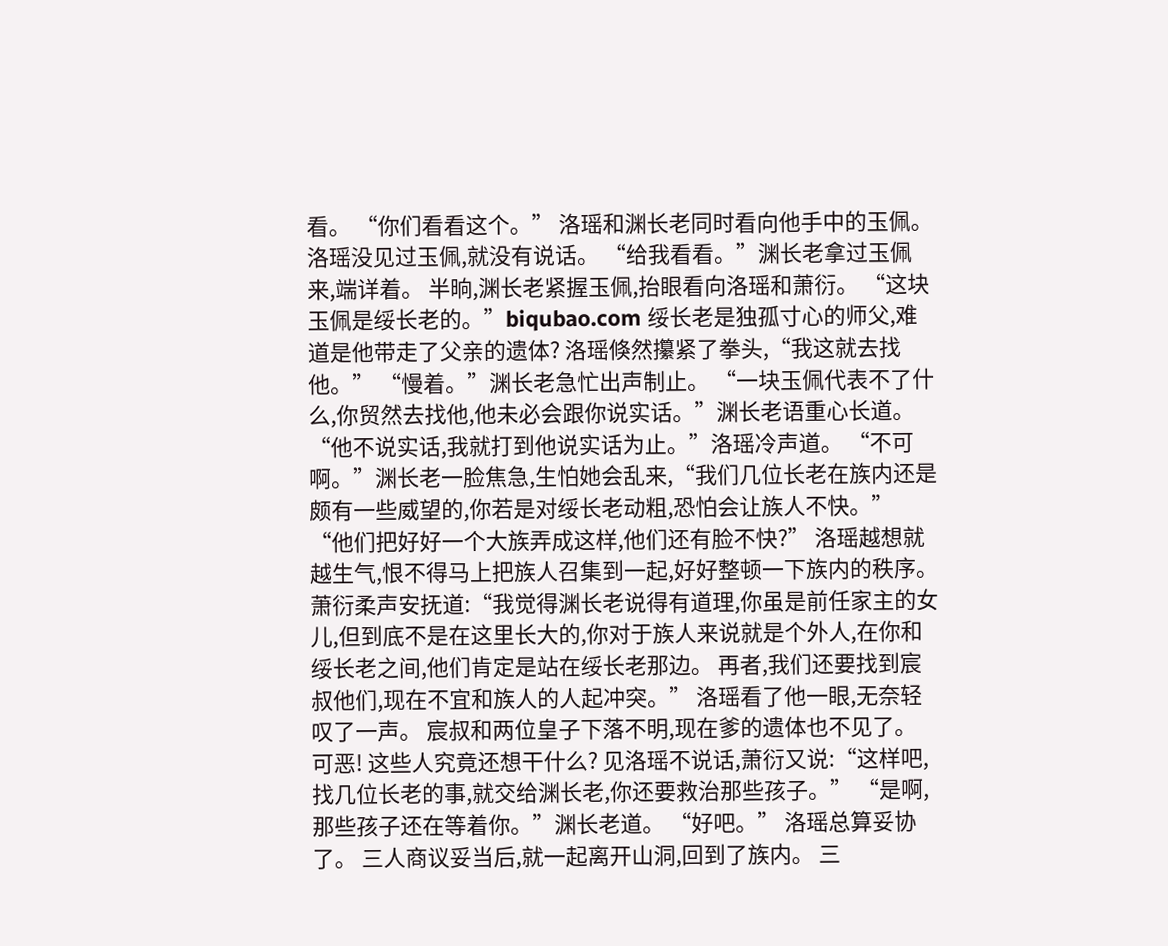看。 “你们看看这个。” 洛瑶和渊长老同时看向他手中的玉佩。 洛瑶没见过玉佩,就没有说话。 “给我看看。”渊长老拿过玉佩来,端详着。 半晌,渊长老紧握玉佩,抬眼看向洛瑶和萧衍。 “这块玉佩是绥长老的。”biqubao.com 绥长老是独孤寸心的师父,难道是他带走了父亲的遗体? 洛瑶倏然攥紧了拳头,“我这就去找他。” “慢着。”渊长老急忙出声制止。 “一块玉佩代表不了什么,你贸然去找他,他未必会跟你说实话。”渊长老语重心长道。 “他不说实话,我就打到他说实话为止。”洛瑶冷声道。 “不可啊。”渊长老一脸焦急,生怕她会乱来,“我们几位长老在族内还是颇有一些威望的,你若是对绥长老动粗,恐怕会让族人不快。” “他们把好好一个大族弄成这样,他们还有脸不快?” 洛瑶越想就越生气,恨不得马上把族人召集到一起,好好整顿一下族内的秩序。 萧衍柔声安抚道:“我觉得渊长老说得有道理,你虽是前任家主的女儿,但到底不是在这里长大的,你对于族人来说就是个外人,在你和绥长老之间,他们肯定是站在绥长老那边。 再者,我们还要找到宸叔他们,现在不宜和族人的人起冲突。” 洛瑶看了他一眼,无奈轻叹了一声。 宸叔和两位皇子下落不明,现在爹的遗体也不见了。 可恶! 这些人究竟还想干什么? 见洛瑶不说话,萧衍又说:“这样吧,找几位长老的事,就交给渊长老,你还要救治那些孩子。” “是啊,那些孩子还在等着你。”渊长老道。 “好吧。” 洛瑶总算妥协了。 三人商议妥当后,就一起离开山洞,回到了族内。 三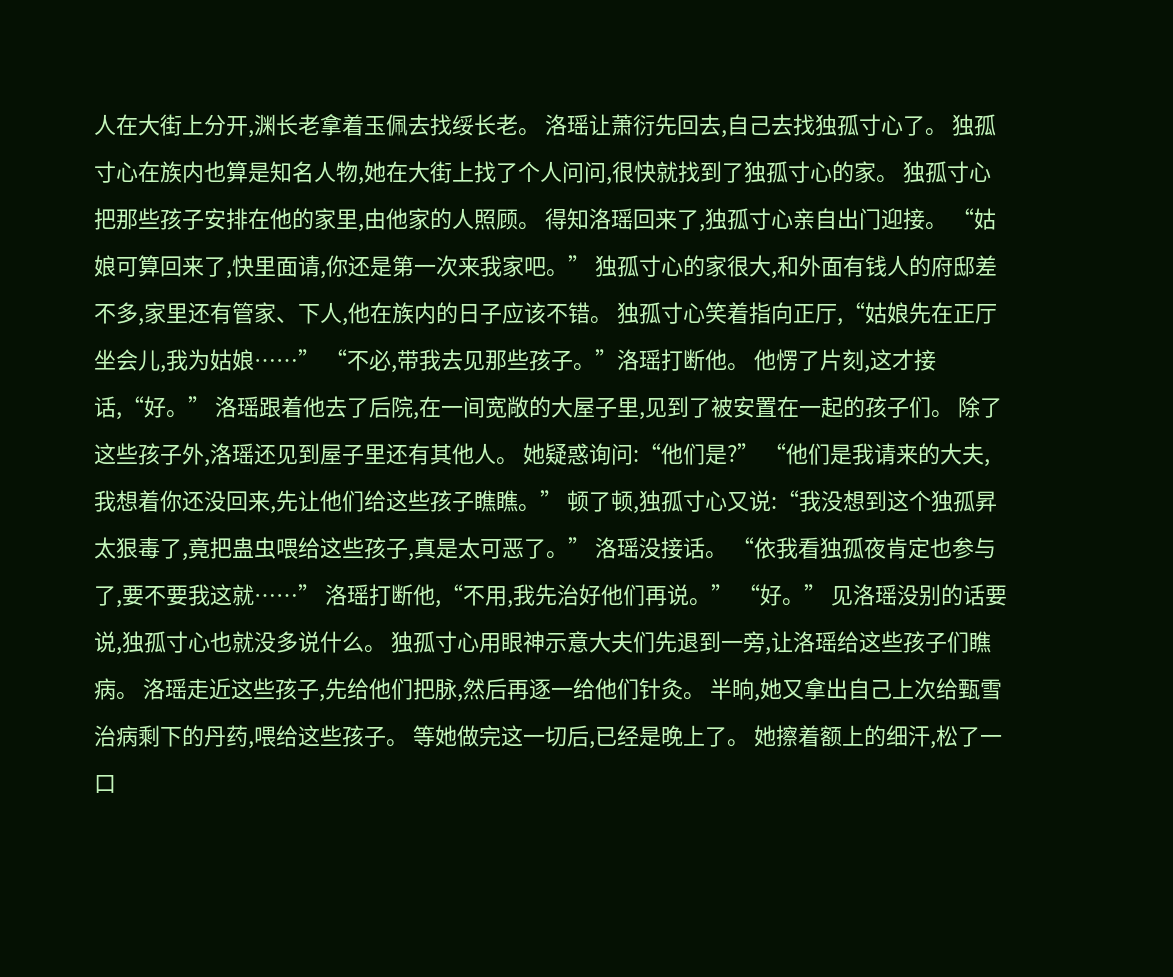人在大街上分开,渊长老拿着玉佩去找绥长老。 洛瑶让萧衍先回去,自己去找独孤寸心了。 独孤寸心在族内也算是知名人物,她在大街上找了个人问问,很快就找到了独孤寸心的家。 独孤寸心把那些孩子安排在他的家里,由他家的人照顾。 得知洛瑶回来了,独孤寸心亲自出门迎接。 “姑娘可算回来了,快里面请,你还是第一次来我家吧。” 独孤寸心的家很大,和外面有钱人的府邸差不多,家里还有管家、下人,他在族内的日子应该不错。 独孤寸心笑着指向正厅,“姑娘先在正厅坐会儿,我为姑娘……” “不必,带我去见那些孩子。”洛瑶打断他。 他愣了片刻,这才接话,“好。” 洛瑶跟着他去了后院,在一间宽敞的大屋子里,见到了被安置在一起的孩子们。 除了这些孩子外,洛瑶还见到屋子里还有其他人。 她疑惑询问:“他们是?” “他们是我请来的大夫,我想着你还没回来,先让他们给这些孩子瞧瞧。” 顿了顿,独孤寸心又说:“我没想到这个独孤昇太狠毒了,竟把蛊虫喂给这些孩子,真是太可恶了。” 洛瑶没接话。 “依我看独孤夜肯定也参与了,要不要我这就……” 洛瑶打断他,“不用,我先治好他们再说。” “好。” 见洛瑶没别的话要说,独孤寸心也就没多说什么。 独孤寸心用眼神示意大夫们先退到一旁,让洛瑶给这些孩子们瞧病。 洛瑶走近这些孩子,先给他们把脉,然后再逐一给他们针灸。 半晌,她又拿出自己上次给甄雪治病剩下的丹药,喂给这些孩子。 等她做完这一切后,已经是晚上了。 她擦着额上的细汗,松了一口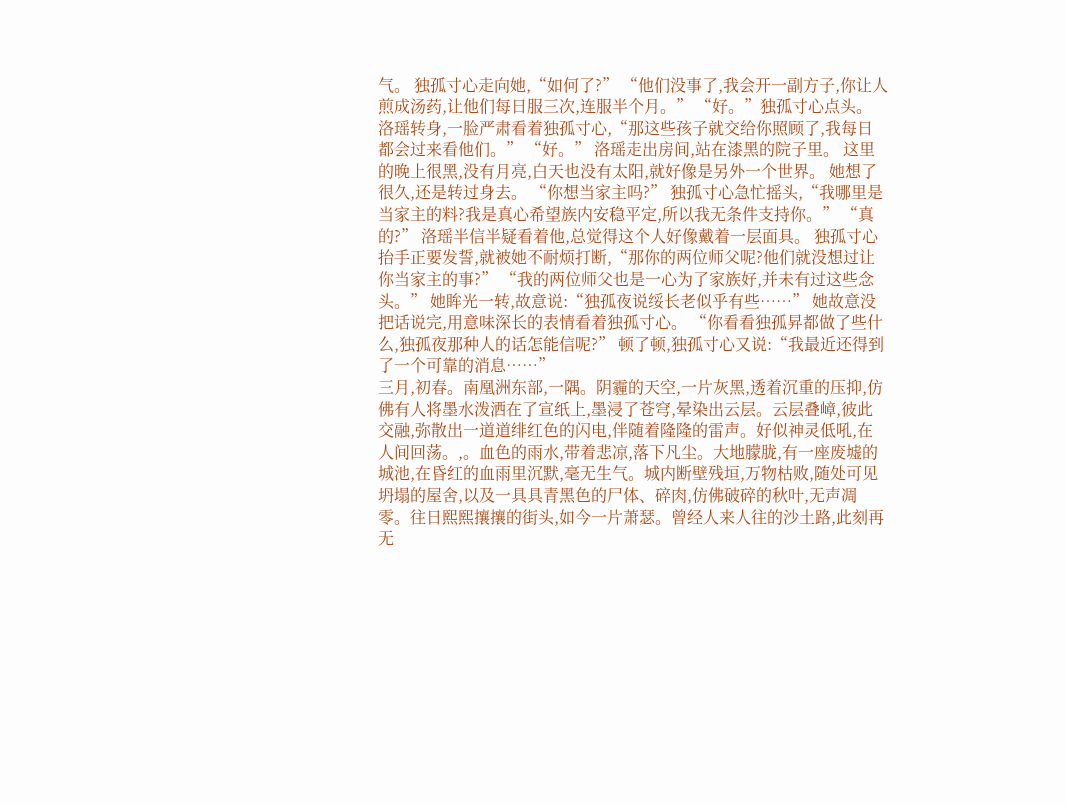气。 独孤寸心走向她,“如何了?” “他们没事了,我会开一副方子,你让人煎成汤药,让他们每日服三次,连服半个月。” “好。”独孤寸心点头。 洛瑶转身,一脸严肃看着独孤寸心,“那这些孩子就交给你照顾了,我每日都会过来看他们。” “好。” 洛瑶走出房间,站在漆黑的院子里。 这里的晚上很黑,没有月亮,白天也没有太阳,就好像是另外一个世界。 她想了很久,还是转过身去。 “你想当家主吗?” 独孤寸心急忙摇头,“我哪里是当家主的料?我是真心希望族内安稳平定,所以我无条件支持你。” “真的?” 洛瑶半信半疑看着他,总觉得这个人好像戴着一层面具。 独孤寸心抬手正要发誓,就被她不耐烦打断,“那你的两位师父呢?他们就没想过让你当家主的事?” “我的两位师父也是一心为了家族好,并未有过这些念头。” 她眸光一转,故意说:“独孤夜说绥长老似乎有些……” 她故意没把话说完,用意味深长的表情看着独孤寸心。 “你看看独孤昇都做了些什么,独孤夜那种人的话怎能信呢?” 顿了顿,独孤寸心又说:“我最近还得到了一个可靠的消息……”
三月,初春。南凰洲东部,一隅。阴霾的天空,一片灰黑,透着沉重的压抑,仿佛有人将墨水泼洒在了宣纸上,墨浸了苍穹,晕染出云层。云层叠嶂,彼此交融,弥散出一道道绯红色的闪电,伴随着隆隆的雷声。好似神灵低吼,在人间回荡。,。血色的雨水,带着悲凉,落下凡尘。大地朦胧,有一座废墟的城池,在昏红的血雨里沉默,毫无生气。城内断壁残垣,万物枯败,随处可见坍塌的屋舍,以及一具具青黑色的尸体、碎肉,仿佛破碎的秋叶,无声凋零。往日熙熙攘攘的街头,如今一片萧瑟。曾经人来人往的沙土路,此刻再无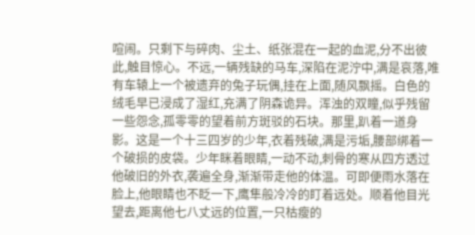喧闹。只剩下与碎肉、尘土、纸张混在一起的血泥,分不出彼此,触目惊心。不远,一辆残缺的马车,深陷在泥泞中,满是哀落,唯有车辕上一个被遗弃的兔子玩偶,挂在上面,随风飘摇。白色的绒毛早已浸成了湿红,充满了阴森诡异。浑浊的双瞳,似乎残留一些怨念,孤零零的望着前方斑驳的石块。那里,趴着一道身影。这是一个十三四岁的少年,衣着残破,满是污垢,腰部绑着一个破损的皮袋。少年眯着眼睛,一动不动,刺骨的寒从四方透过他破旧的外衣,袭遍全身,渐渐带走他的体温。可即便雨水落在脸上,他眼睛也不眨一下,鹰隼般冷冷的盯着远处。顺着他目光望去,距离他七八丈远的位置,一只枯瘦的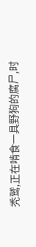秃鹫,正在啃食一具野狗的腐尸,时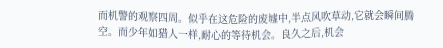而机警的观察四周。似乎在这危险的废墟中,半点风吹草动,它就会瞬间腾空。而少年如猎人一样,耐心的等待机会。良久之后,机会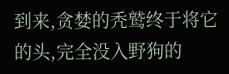到来,贪婪的秃鹫终于将它的头,完全没入野狗的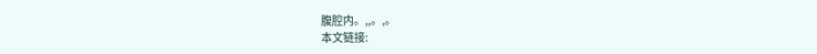腹腔内。,,。,。
本文链接: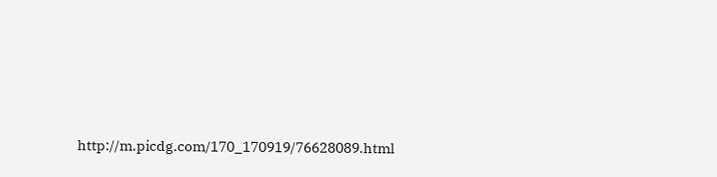http://m.picdg.com/170_170919/76628089.html